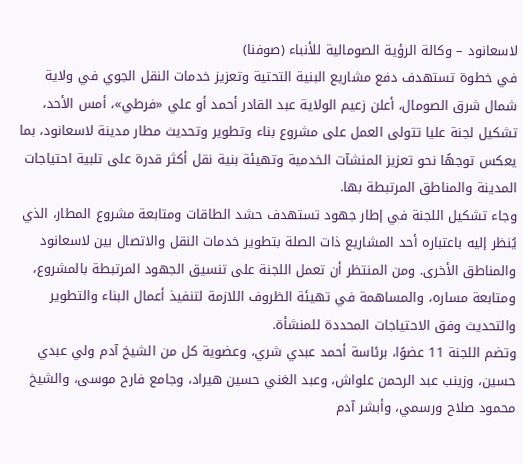لاسعانود – وكالة الرؤية الصومالية للأنباء (صوفنا)
في خطوة تستهدف دفع مشاريع البنية التحتية وتعزيز خدمات النقل الجوي في ولاية شمال شرق الصومال، أعلن زعيم الولاية عبد القادر أحمد أو علي «فرطي»، أمس الأحد، تشكيل لجنة عليا تتولى العمل على مشروع بناء وتطوير وتحديث مطار مدينة لاسعانود، بما يعكس توجهًا نحو تعزيز المنشآت الخدمية وتهيئة بنية نقل أكثر قدرة على تلبية احتياجات المدينة والمناطق المرتبطة بها.
وجاء تشكيل اللجنة في إطار جهود تستهدف حشد الطاقات ومتابعة مشروع المطار، الذي يُنظر إليه باعتباره أحد المشاريع ذات الصلة بتطوير خدمات النقل والاتصال بين لاسعانود والمناطق الأخرى. ومن المنتظر أن تعمل اللجنة على تنسيق الجهود المرتبطة بالمشروع، ومتابعة مساره، والمساهمة في تهيئة الظروف اللازمة لتنفيذ أعمال البناء والتطوير والتحديث وفق الاحتياجات المحددة للمنشأة.
وتضم اللجنة 11 عضوًا، برئاسة أحمد عبدي شري، وعضوية كل من الشيخ آدم ولي عبدي حسين، وزينب عبد الرحمن علواش، وعبد الغني حسين هيراد، وجامع فارح موسى، والشيخ محمود صلاح ورسمي، وأبشر آدم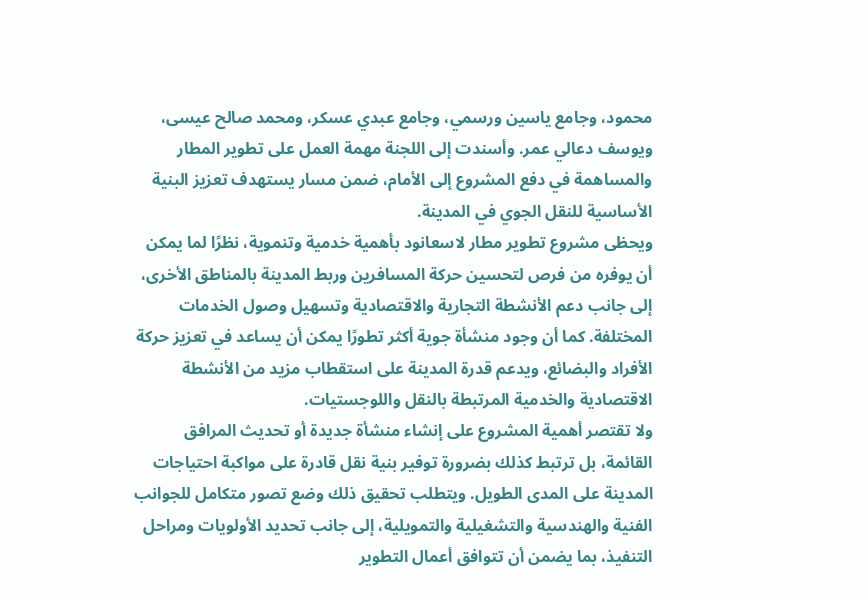محمود، وجامع ياسين ورسمي، وجامع عبدي عسكر، ومحمد صالح عيسى، ويوسف دعالي عمر. وأسندت إلى اللجنة مهمة العمل على تطوير المطار والمساهمة في دفع المشروع إلى الأمام، ضمن مسار يستهدف تعزيز البنية الأساسية للنقل الجوي في المدينة.
ويحظى مشروع تطوير مطار لاسعانود بأهمية خدمية وتنموية، نظرًا لما يمكن أن يوفره من فرص لتحسين حركة المسافرين وربط المدينة بالمناطق الأخرى، إلى جانب دعم الأنشطة التجارية والاقتصادية وتسهيل وصول الخدمات المختلفة. كما أن وجود منشأة جوية أكثر تطورًا يمكن أن يساعد في تعزيز حركة الأفراد والبضائع، ويدعم قدرة المدينة على استقطاب مزيد من الأنشطة الاقتصادية والخدمية المرتبطة بالنقل واللوجستيات.
ولا تقتصر أهمية المشروع على إنشاء منشأة جديدة أو تحديث المرافق القائمة، بل ترتبط كذلك بضرورة توفير بنية نقل قادرة على مواكبة احتياجات المدينة على المدى الطويل. ويتطلب تحقيق ذلك وضع تصور متكامل للجوانب الفنية والهندسية والتشغيلية والتمويلية، إلى جانب تحديد الأولويات ومراحل التنفيذ، بما يضمن أن تتوافق أعمال التطوير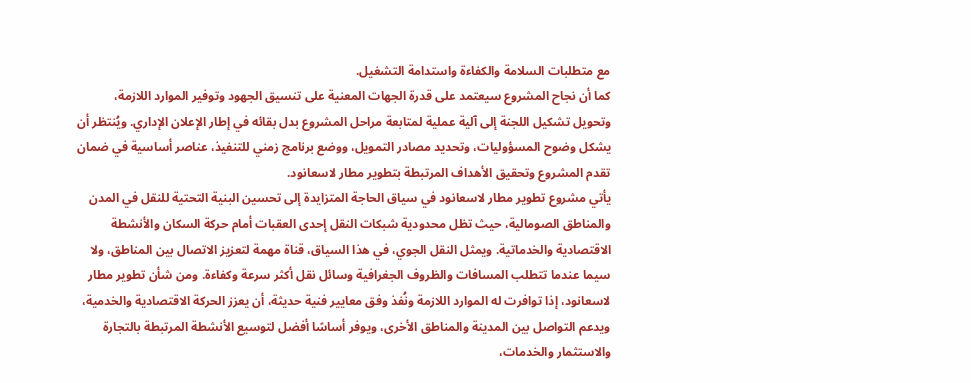مع متطلبات السلامة والكفاءة واستدامة التشغيل.
كما أن نجاح المشروع سيعتمد على قدرة الجهات المعنية على تنسيق الجهود وتوفير الموارد اللازمة، وتحويل تشكيل اللجنة إلى آلية عملية لمتابعة مراحل المشروع بدل بقائه في إطار الإعلان الإداري. ويُنتظر أن يشكل وضوح المسؤوليات، وتحديد مصادر التمويل، ووضع برنامج زمني للتنفيذ، عناصر أساسية في ضمان تقدم المشروع وتحقيق الأهداف المرتبطة بتطوير مطار لاسعانود.
يأتي مشروع تطوير مطار لاسعانود في سياق الحاجة المتزايدة إلى تحسين البنية التحتية للنقل في المدن والمناطق الصومالية، حيث تظل محدودية شبكات النقل إحدى العقبات أمام حركة السكان والأنشطة الاقتصادية والخدماتية. ويمثل النقل الجوي، في هذا السياق، قناة مهمة لتعزيز الاتصال بين المناطق، ولا سيما عندما تتطلب المسافات والظروف الجغرافية وسائل نقل أكثر سرعة وكفاءة. ومن شأن تطوير مطار لاسعانود، إذا توافرت له الموارد اللازمة ونُفذ وفق معايير فنية حديثة، أن يعزز الحركة الاقتصادية والخدمية، ويدعم التواصل بين المدينة والمناطق الأخرى، ويوفر أساسًا أفضل لتوسيع الأنشطة المرتبطة بالتجارة والاستثمار والخدمات،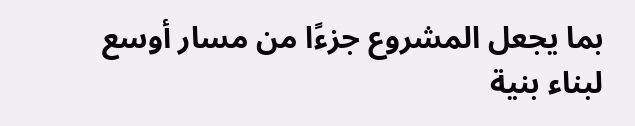بما يجعل المشروع جزءًا من مسار أوسع لبناء بنية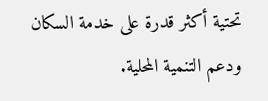تحتية أكثر قدرة على خدمة السكان ودعم التنمية المحلية.